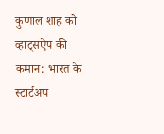कुणाल शाह को व्हाट्सऐप की कमान: भारत के स्टार्टअप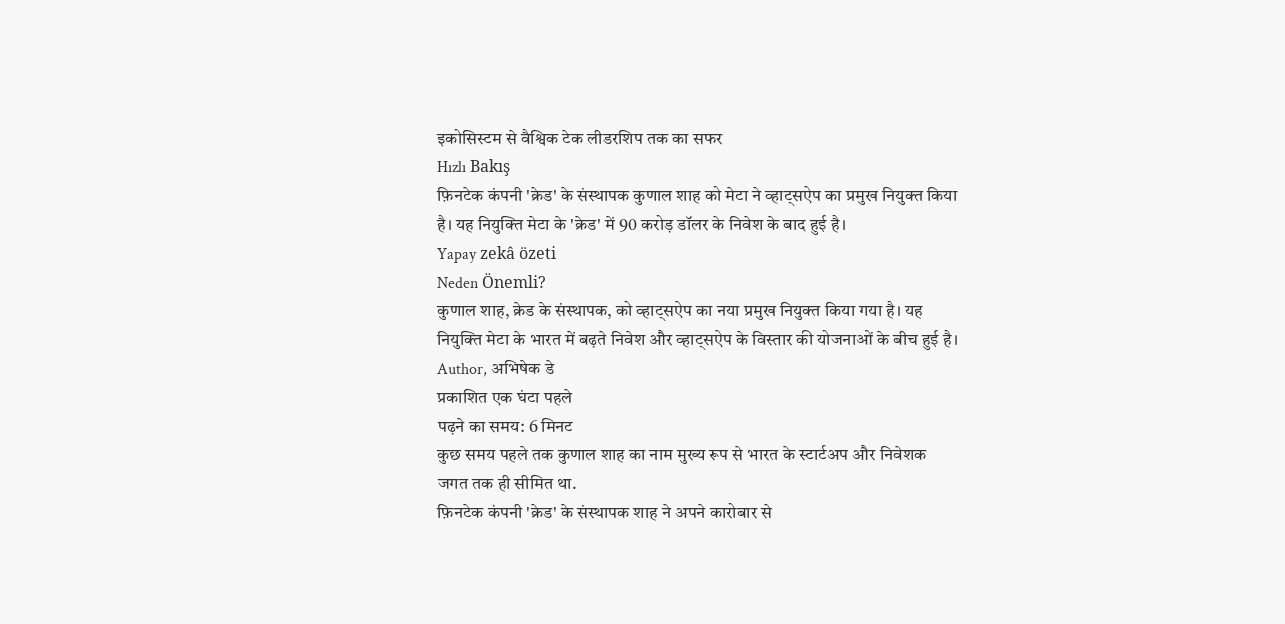इकोसिस्टम से वैश्विक टेक लीडरशिप तक का सफर
Hızlı Bakış
फ़िनटेक कंपनी 'क्रेड' के संस्थापक कुणाल शाह को मेटा ने व्हाट्सऐप का प्रमुख नियुक्त किया है। यह नियुक्ति मेटा के 'क्रेड' में 90 करोड़ डॉलर के निवेश के बाद हुई है।
Yapay zekâ özeti
Neden Önemli?
कुणाल शाह, क्रेड के संस्थापक, को व्हाट्सऐप का नया प्रमुख नियुक्त किया गया है। यह नियुक्ति मेटा के भारत में बढ़ते निवेश और व्हाट्सऐप के विस्तार की योजनाओं के बीच हुई है।
Author, अभिषेक डे
प्रकाशित एक घंटा पहले
पढ़ने का समय: 6 मिनट
कुछ समय पहले तक कुणाल शाह का नाम मुख्य रूप से भारत के स्टार्टअप और निवेशक जगत तक ही सीमित था.
फ़िनटेक कंपनी 'क्रेड' के संस्थापक शाह ने अपने कारोबार से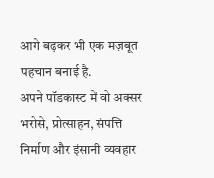आगे बढ़कर भी एक मज़बूत पहचान बनाई है.
अपने पॉडकास्ट में वो अक्सर भरोसे, प्रोत्साहन, संपत्ति निर्माण और इंसानी व्यवहार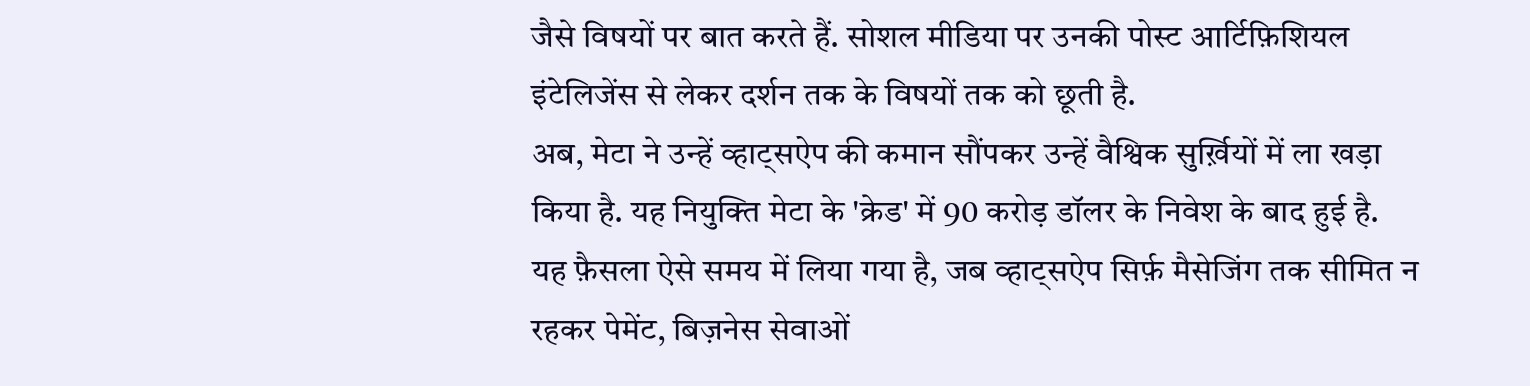जैसे विषयों पर बात करते हैं. सोशल मीडिया पर उनकी पोस्ट आर्टिफ़िशियल इंटेलिजेंस से लेकर दर्शन तक के विषयों तक को छूती है.
अब, मेटा ने उन्हें व्हाट्सऐप की कमान सौंपकर उन्हें वैश्विक सुर्ख़ियों में ला खड़ा किया है. यह नियुक्ति मेटा के 'क्रेड' में 90 करोड़ डॉलर के निवेश के बाद हुई है.
यह फ़ैसला ऐसे समय में लिया गया है, जब व्हाट्सऐप सिर्फ़ मैसेजिंग तक सीमित न रहकर पेमेंट, बिज़नेस सेवाओं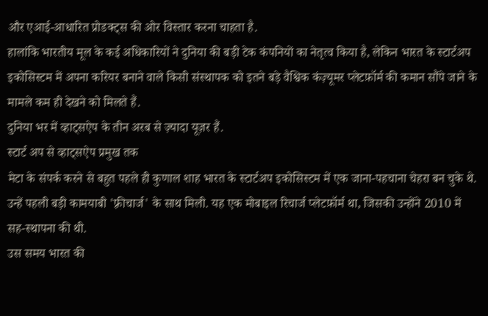और एआई-आधारित प्रोडक्ट्स की ओर विस्तार करना चाहता है.
हालांकि भारतीय मूल के कई अधिकारियों ने दुनिया की बड़ी टेक कंपनियों का नेतृत्व किया है, लेकिन भारत के स्टार्टअप इकोसिस्टम में अपना करियर बनाने वाले किसी संस्थापक को इतने बड़े वैश्विक कंज़्यूमर प्लेटफ़ॉर्म की कमान सौंपे जाने के मामले कम ही देखने को मिलते हैं.
दुनिया भर में व्हाट्सऐप के तीन अरब से ज़्यादा यूज़र हैं.
स्टार्ट अप से व्हाट्सऐप प्रमुख तक
मेटा के संपर्क करने से बहुत पहले ही कुणाल शाह भारत के स्टार्टअप इकोसिस्टम में एक जाना-पहचाना चेहरा बन चुके थे.
उन्हें पहली बड़ी कामयाबी 'फ़्रीचार्ज' के साथ मिली. यह एक मोबाइल रिचार्ज प्लेटफ़ॉर्म था, जिसकी उन्होंने 2010 में सह-स्थापना की थी.
उस समय भारत की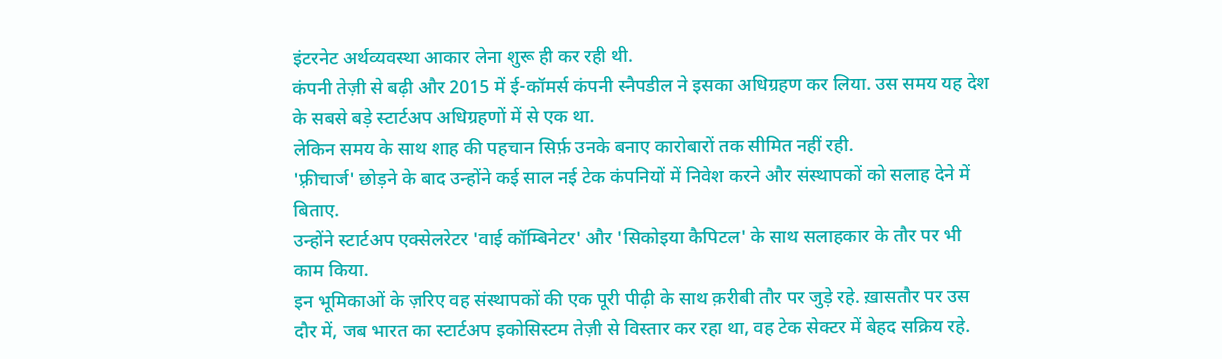इंटरनेट अर्थव्यवस्था आकार लेना शुरू ही कर रही थी.
कंपनी तेज़ी से बढ़ी और 2015 में ई-कॉमर्स कंपनी स्नैपडील ने इसका अधिग्रहण कर लिया. उस समय यह देश के सबसे बड़े स्टार्टअप अधिग्रहणों में से एक था.
लेकिन समय के साथ शाह की पहचान सिर्फ़ उनके बनाए कारोबारों तक सीमित नहीं रही.
'फ़्रीचार्ज' छोड़ने के बाद उन्होंने कई साल नई टेक कंपनियों में निवेश करने और संस्थापकों को सलाह देने में बिताए.
उन्होंने स्टार्टअप एक्सेलरेटर 'वाई कॉम्बिनेटर' और 'सिकोइया कैपिटल' के साथ सलाहकार के तौर पर भी काम किया.
इन भूमिकाओं के ज़रिए वह संस्थापकों की एक पूरी पीढ़ी के साथ क़रीबी तौर पर जुड़े रहे. ख़ासतौर पर उस दौर में, जब भारत का स्टार्टअप इकोसिस्टम तेज़ी से विस्तार कर रहा था, वह टेक सेक्टर में बेहद सक्रिय रहे.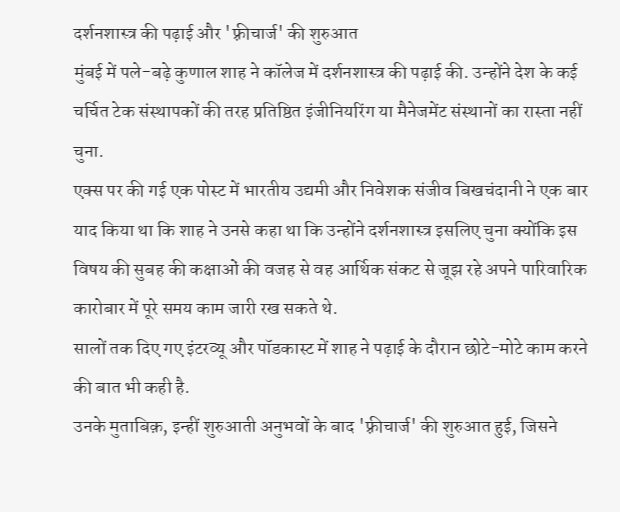दर्शनशास्त्र की पढ़ाई और 'फ़्रीचार्ज' की शुरुआत
मुंबई में पले-बढ़े कुणाल शाह ने कॉलेज में दर्शनशास्त्र की पढ़ाई की. उन्होंने देश के कई चर्चित टेक संस्थापकों की तरह प्रतिष्ठित इंजीनियरिंग या मैनेजमेंट संस्थानों का रास्ता नहीं चुना.
एक्स पर की गई एक पोस्ट में भारतीय उद्यमी और निवेशक संजीव बिखचंदानी ने एक बार याद किया था कि शाह ने उनसे कहा था कि उन्होंने दर्शनशास्त्र इसलिए चुना क्योंकि इस विषय की सुबह की कक्षाओं की वजह से वह आर्थिक संकट से जूझ रहे अपने पारिवारिक कारोबार में पूरे समय काम जारी रख सकते थे.
सालों तक दिए गए इंटरव्यू और पॉडकास्ट में शाह ने पढ़ाई के दौरान छोटे-मोटे काम करने की बात भी कही है.
उनके मुताबिक़, इन्हीं शुरुआती अनुभवों के बाद 'फ़्रीचार्ज' की शुरुआत हुई, जिसने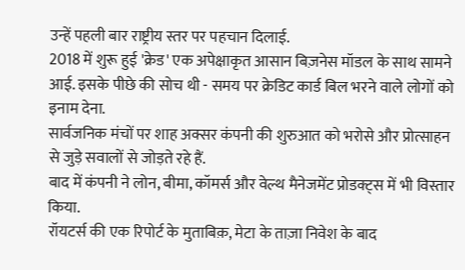उन्हें पहली बार राष्ट्रीय स्तर पर पहचान दिलाई.
2018 में शुरू हुई 'क्रेड' एक अपेक्षाकृत आसान बिज़नेस मॉडल के साथ सामने आई. इसके पीछे की सोच थी - समय पर क्रेडिट कार्ड बिल भरने वाले लोगों को इनाम देना.
सार्वजनिक मंचों पर शाह अक्सर कंपनी की शुरुआत को भरोसे और प्रोत्साहन से जुड़े सवालों से जोड़ते रहे हैं.
बाद में कंपनी ने लोन, बीमा, कॉमर्स और वेल्थ मैनेजमेंट प्रोडक्ट्स में भी विस्तार किया.
रॉयटर्स की एक रिपोर्ट के मुताबिक़, मेटा के ताज़ा निवेश के बाद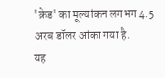'क्रेड' का मूल्यांकन लगभग 4.5 अरब डॉलर आंका गया है.
यह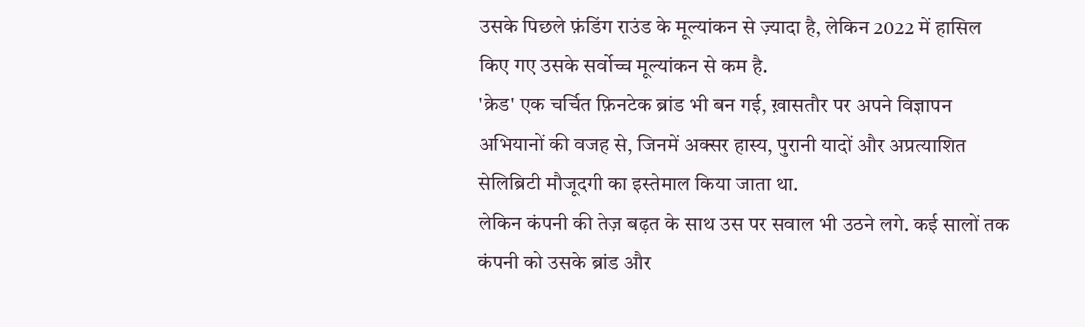उसके पिछले फ़ंडिंग राउंड के मूल्यांकन से ज़्यादा है, लेकिन 2022 में हासिल किए गए उसके सर्वोच्च मूल्यांकन से कम है.
'क्रेड' एक चर्चित फ़िनटेक ब्रांड भी बन गई, ख़ासतौर पर अपने विज्ञापन अभियानों की वजह से, जिनमें अक्सर हास्य, पुरानी यादों और अप्रत्याशित सेलिब्रिटी मौजूदगी का इस्तेमाल किया जाता था.
लेकिन कंपनी की तेज़ बढ़त के साथ उस पर सवाल भी उठने लगे. कई सालों तक कंपनी को उसके ब्रांड और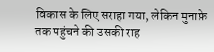विकास के लिए सराहा गया, लेकिन मुनाफ़े तक पहुंचने की उसकी राह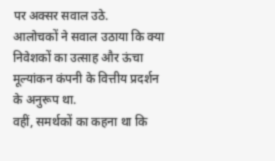पर अक्सर सवाल उठे.
आलोचकों ने सवाल उठाया कि क्या निवेशकों का उत्साह और ऊंचा मूल्यांकन कंपनी के वित्तीय प्रदर्शन के अनुरूप था.
वहीं, समर्थकों का कहना था कि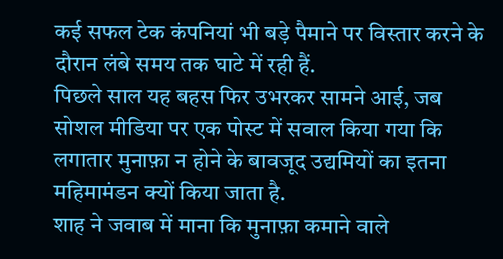कई सफल टेक कंपनियां भी बड़े पैमाने पर विस्तार करने के दौरान लंबे समय तक घाटे में रही हैं.
पिछले साल यह बहस फिर उभरकर सामने आई, जब सोशल मीडिया पर एक पोस्ट में सवाल किया गया कि लगातार मुनाफ़ा न होने के बावजूद उद्यमियों का इतना महिमामंडन क्यों किया जाता है.
शाह ने जवाब में माना कि मुनाफ़ा कमाने वाले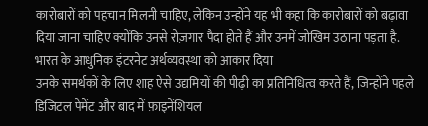कारोबारों को पहचान मिलनी चाहिए, लेकिन उन्होंने यह भी कहा कि कारोबारों को बढ़ावा दिया जाना चाहिए क्योंकि उनसे रोज़गार पैदा होते हैं और उनमें जोखिम उठाना पड़ता है.
भारत के आधुनिक इंटरनेट अर्थव्यवस्था को आकार दिया
उनके समर्थकों के लिए शाह ऐसे उद्यमियों की पीढ़ी का प्रतिनिधित्व करते हैं, जिन्होंने पहले डिजिटल पेमेंट और बाद में फ़ाइनेंशियल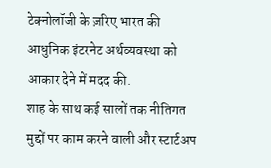टेक्नोलॉजी के ज़रिए भारत की आधुनिक इंटरनेट अर्थव्यवस्था को आकार देने में मदद की.
शाह के साथ कई सालों तक नीतिगत मुद्दों पर काम करने वाली और स्टार्टअप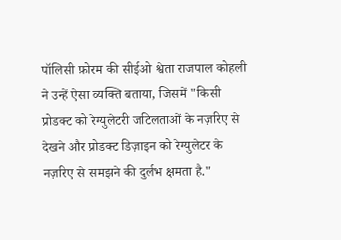पॉलिसी फ़ोरम की सीईओ श्वेता राजपाल कोहली ने उन्हें ऐसा व्यक्ति बताया, जिसमें "किसी प्रोडक्ट को रेग्युलेटरी जटिलताओं के नज़रिए से देखने और प्रोडक्ट डिज़ाइन को रेग्युलेटर के नज़रिए से समझने की दुर्लभ क्षमता है."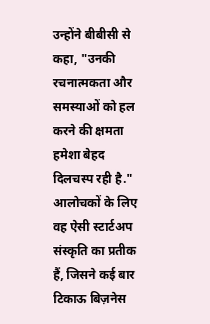उन्होंने बीबीसी से कहा, "उनकी रचनात्मकता और समस्याओं को हल करने की क्षमता हमेशा बेहद दिलचस्प रही है."
आलोचकों के लिए वह ऐसी स्टार्टअप संस्कृति का प्रतीक हैं, जिसने कई बार टिकाऊ बिज़नेस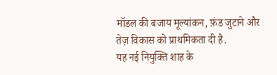मॉडल की बजाय मूल्यांकन, फ़ंड जुटाने और तेज़ विकास को प्राथमिकता दी है.
यह नई नियुक्ति शाह के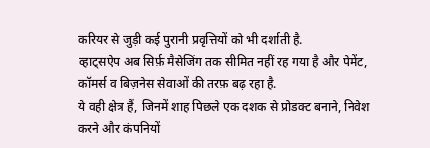करियर से जुड़ी कई पुरानी प्रवृत्तियों को भी दर्शाती है.
व्हाट्सऐप अब सिर्फ़ मैसेजिंग तक सीमित नहीं रह गया है और पेमेंट, कॉमर्स व बिज़नेस सेवाओं की तरफ़ बढ़ रहा है.
ये वही क्षेत्र हैं, जिनमें शाह पिछले एक दशक से प्रोडक्ट बनाने, निवेश करने और कंपनियों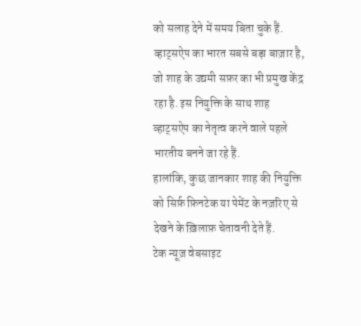को सलाह देने में समय बिता चुके हैं.
व्हाट्सऐप का भारत सबसे बड़ा बाज़ार है, जो शाह के उद्यमी सफ़र का भी प्रमुख केंद्र रहा है. इस नियुक्ति के साथ शाह व्हाट्सऐप का नेतृत्व करने वाले पहले भारतीय बनने जा रहे हैं.
हालांकि, कुछ जानकार शाह की नियुक्ति को सिर्फ़ फ़िनटेक या पेमेंट के नज़रिए से देखने के ख़िलाफ़ चेतावनी देते हैं.
टेक न्यूज़ वेबसाइट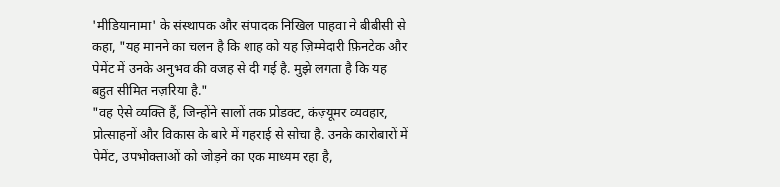'मीडियानामा' के संस्थापक और संपादक निखिल पाहवा ने बीबीसी से कहा, "यह मानने का चलन है कि शाह को यह ज़िम्मेदारी फ़िनटेक और पेमेंट में उनके अनुभव की वजह से दी गई है. मुझे लगता है कि यह बहुत सीमित नज़रिया है."
"वह ऐसे व्यक्ति हैं, जिन्होंने सालों तक प्रोडक्ट, कंज़्यूमर व्यवहार, प्रोत्साहनों और विकास के बारे में गहराई से सोचा है. उनके कारोबारों में पेमेंट, उपभोक्ताओं को जोड़ने का एक माध्यम रहा है,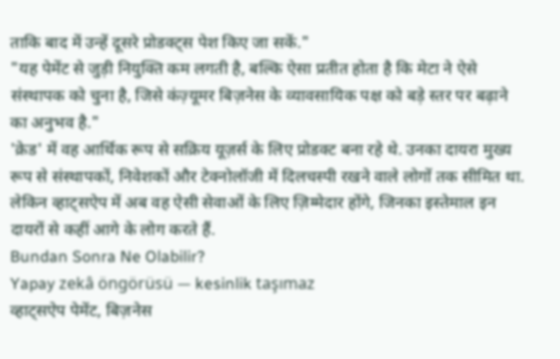ताकि बाद में उन्हें दूसरे प्रोडक्ट्स पेश किए जा सकें."
"यह पेमेंट से जुड़ी नियुक्ति कम लगती है, बल्कि ऐसा प्रतीत होता है कि मेटा ने ऐसे संस्थापक को चुना है, जिसे कंज़्यूमर बिज़नेस के व्यावसायिक पक्ष को बड़े स्तर पर बढ़ाने का अनुभव है."
'क्रेड' में वह आर्थिक रूप से सक्रिय यूज़र्स के लिए प्रोडक्ट बना रहे थे. उनका दायरा मुख्य रूप से संस्थापकों, निवेशकों और टेक्नोलॉजी में दिलचस्पी रखने वाले लोगों तक सीमित था.
लेकिन व्हाट्सऐप में अब वह ऐसी सेवाओं के लिए ज़िम्मेदार होंगे, जिनका इस्तेमाल इन दायरों से कहीं आगे के लोग करते हैं.
Bundan Sonra Ne Olabilir?
Yapay zekâ öngörüsü — kesinlik taşımaz
व्हाट्सऐप पेमेंट, बिज़नेस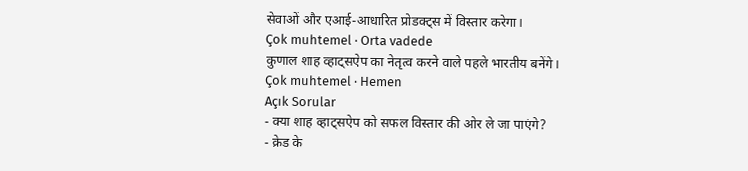सेवाओं और एआई-आधारित प्रोडक्ट्स में विस्तार करेगा।
Çok muhtemel · Orta vadede
कुणाल शाह व्हाट्सऐप का नेतृत्व करने वाले पहले भारतीय बनेंगे।
Çok muhtemel · Hemen
Açık Sorular
- क्या शाह व्हाट्सऐप को सफल विस्तार की ओर ले जा पाएंगे?
- क्रेड के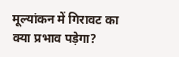मूल्यांकन में गिरावट का क्या प्रभाव पड़ेगा?